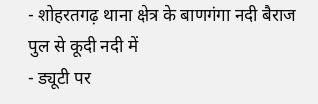- शोहरतगढ़ थाना क्षेत्र के बाणगंगा नदी बैराज पुल से कूदी नदी में
- ड्यूटी पर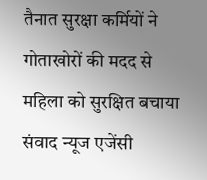तैनात सुरक्षा कर्मियों ने गोताखोरों की मदद से महिला को सुरक्षित बचाया
संवाद न्यूज एजेंसी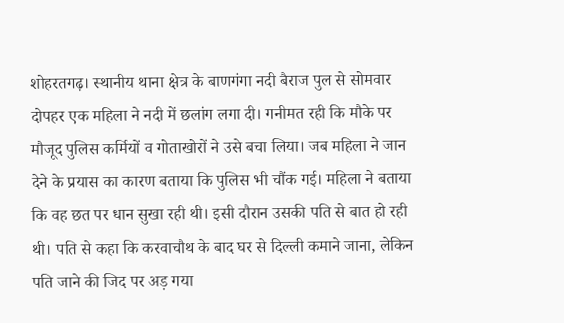शोहरतगढ़। स्थानीय थाना क्षेत्र के बाणगंगा नदी बैराज पुल से सोमवार दोपहर एक महिला ने नदी में छलांग लगा दी। गनीमत रही कि मौके पर मौजूद पुलिस कर्मियों व गोताखोरों ने उसे बचा लिया। जब महिला ने जान देने के प्रयास का कारण बताया कि पुलिस भी चौंक गई। महिला ने बताया कि वह छत पर धान सुखा रही थी। इसी दौरान उसकी पति से बात हो रही थी। पति से कहा कि करवाचौथ के बाद घर से दिल्ली कमाने जाना, लेकिन पति जाने की जिद पर अड़ गया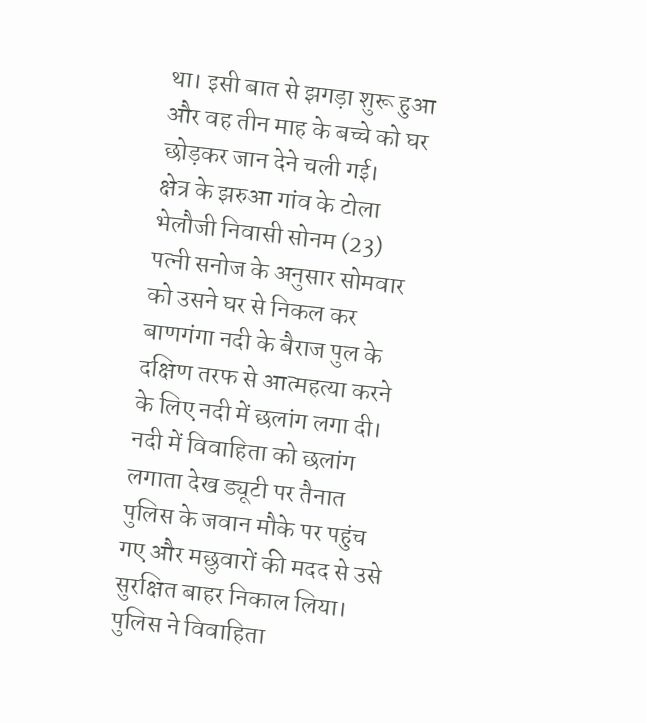था। इसी बात से झगड़ा शुरू हुआ और वह तीन माह के बच्चे को घर छोड़कर जान देने चली गई।
क्षेत्र के झरुआ गांव के टोला भेलौजी निवासी सोनम (23) पत्नी सनोज के अनुसार सोमवार को उसने घर से निकल कर बाणगंगा नदी के बैराज पुल के दक्षिण तरफ से आत्महत्या करने के लिए नदी में छलांग लगा दी। नदी में विवाहिता को छलांग लगाता देख ड्यूटी पर तैनात पुलिस के जवान मौके पर पहुंच गए और मछुवारों की मदद से उसे सुरक्षित बाहर निकाल लिया। पुलिस ने विवाहिता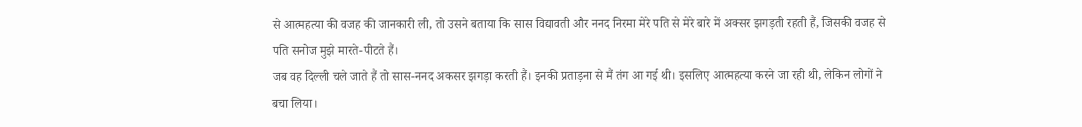से आत्महत्या की वजह की जानकारी ली, तो उसने बताया कि सास विद्यावती और ननद निरमा मेरे पति से मेरे बारे में अक्सर झगड़ती रहती हैं, जिसकी वजह से पति सनोज मुझे मारते-पीटते हैं।
जब वह दिल्ली चले जाते हैं तो सास-ननद अकसर झगड़ा करती हैं। इनकी प्रताड़ना से मैं तंग आ गई थी। इसलिए आत्महत्या करने जा रही थी, लेकिन लोगों ने बचा लिया।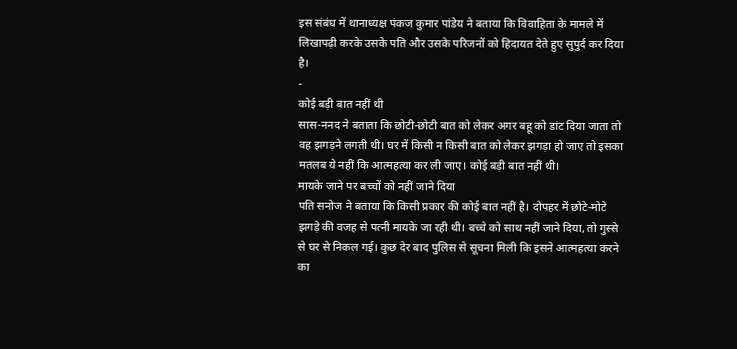इस संबंध में थानाध्यक्ष पंकज कुमार पांडेय ने बताया कि विवाहिता के मामले में लिखापढ़ी करके उसके पति और उसके परिजनों को हिदायत देते हुए सुपुर्द कर दिया है।
-
कोई बड़ी बात नहीं थी
सास-ननद ने बताता कि छोटी-छोटी बात को लेकर अगर बहू को डांट दिया जाता तो वह झगड़ने लगती थी। घर में किसी न किसी बात को लेकर झगड़ा हो जाए तो इसका मतलब ये नहीं कि आत्महत्या कर ली जाए। कोई बड़ी बात नहीं थी।
मायके जाने पर बच्चों को नहीं जाने दिया
पति सनोज ने बताया कि किसी प्रकार की कोई बात नहीं है। दोपहर में छोटे-मोटे झगड़े की वजह से पत्नी मायके जा रही थी। बच्चे को साथ नहीं जाने दिया, तो गुस्से से घर से निकल गई। कुछ देर बाद पुलिस से सूचना मिली कि इसने आत्महत्या करने का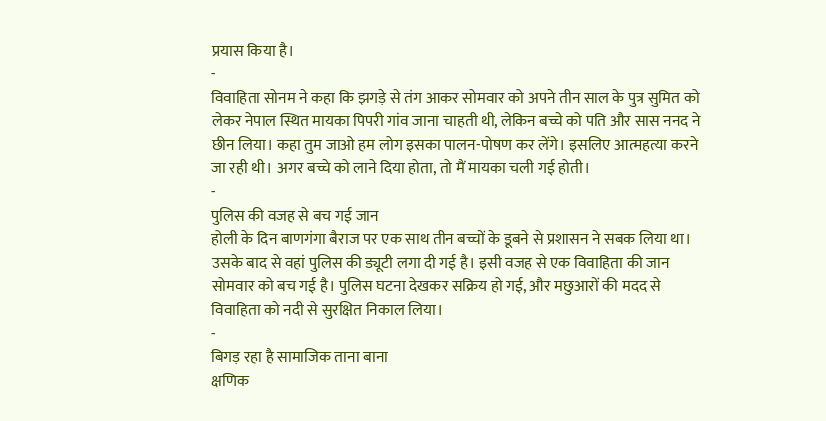प्रयास किया है।
-
विवाहिता सोनम ने कहा कि झगड़े से तंग आकर सोमवार को अपने तीन साल के पुत्र सुमित को लेकर नेपाल स्थित मायका पिपरी गांव जाना चाहती थी, लेकिन बच्चे को पति और सास ननद ने छीन लिया। कहा तुम जाओ हम लोग इसका पालन-पोषण कर लेंगे। इसलिए आत्महत्या करने जा रही थी। अगर बच्चे को लाने दिया होता, तो मैं मायका चली गई होती।
-
पुलिस की वजह से बच गई जान
होली के दिन बाणगंगा बैराज पर एक साथ तीन बच्चों के डूबने से प्रशासन ने सबक लिया था। उसके बाद से वहां पुलिस की ड्यूटी लगा दी गई है। इसी वजह से एक विवाहिता की जान सोमवार को बच गई है। पुलिस घटना देखकर सक्रिय हो गई, और मछुआरों की मदद से विवाहिता को नदी से सुरक्षित निकाल लिया।
-
बिगड़ रहा है सामाजिक ताना बाना
क्षणिक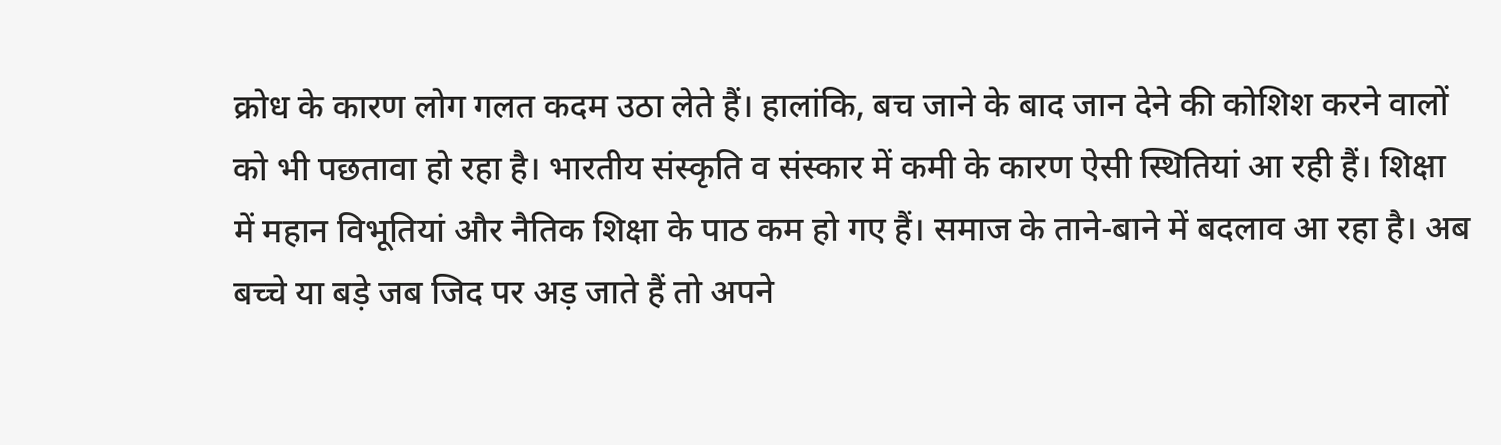क्रोध के कारण लोग गलत कदम उठा लेते हैं। हालांकि, बच जाने के बाद जान देने की कोशिश करने वालों को भी पछतावा हो रहा है। भारतीय संस्कृति व संस्कार में कमी के कारण ऐसी स्थितियां आ रही हैं। शिक्षा में महान विभूतियां और नैतिक शिक्षा के पाठ कम हो गए हैं। समाज के ताने-बाने में बदलाव आ रहा है। अब बच्चे या बड़े जब जिद पर अड़ जाते हैं तो अपने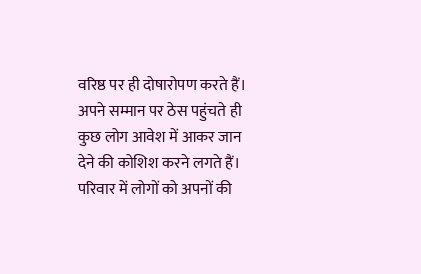वरिष्ठ पर ही दोषारोपण करते हैं। अपने सम्मान पर ठेस पहुंचते ही कुछ लोग आवेश में आकर जान देने की कोशिश करने लगते हैं। परिवार में लोगों को अपनों की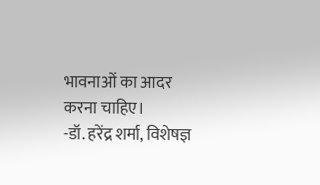भावनाओं का आदर करना चाहिए।
-डॉ. हरेंद्र शर्मा, विशेषज्ञ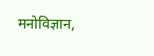मनोविज्ञान,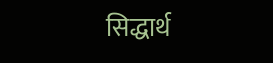सिद्धार्थ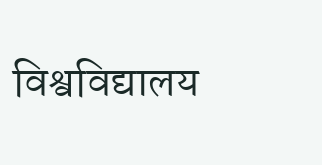विश्वविद्यालय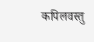कपिलवस्तु